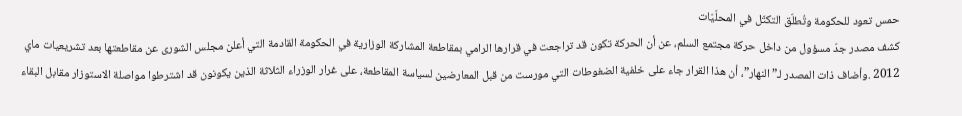حمس تعود للحكومة وتُطلّق التكتّل في المحلّيّات
كشف مصدر جدّ مسؤول من داخل حركة مجتمع السلم، عن أن الحركة تكون قد تراجعت في قرارها الرامي بمقاطعة المشاركة الوزارية في الحكومة القادمة التي أعلن مجلس الشورى عن مقاطعتها بعد تشريعيات ماي 2012 .وأضاف ذات المصدر لـ”النهار”، أن هذا القرار جاء على خلفية الضغوطات التي مورست من قبل المعارضين لسياسة المقاطعة، على غرار الوزراء الثلاثة الذين يكونون قد اشترطوا مواصلة الاستوزار مقابل البقاء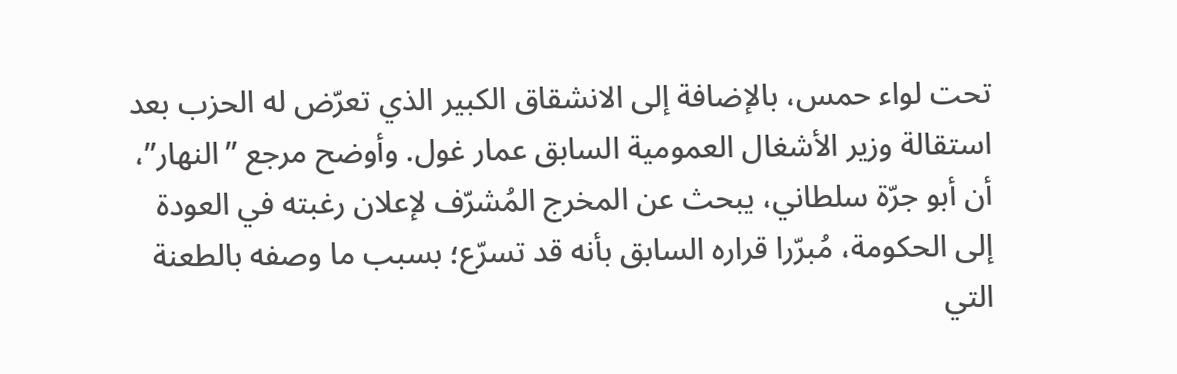تحت لواء حمس، بالإضافة إلى الانشقاق الكبير الذي تعرّض له الحزب بعد استقالة وزير الأشغال العمومية السابق عمار غول. وأوضح مرجع ”النهار”، أن أبو جرّة سلطاني، يبحث عن المخرج المُشرّف لإعلان رغبته في العودة إلى الحكومة، مُبرّرا قراره السابق بأنه قد تسرّع؛ بسبب ما وصفه بالطعنة التي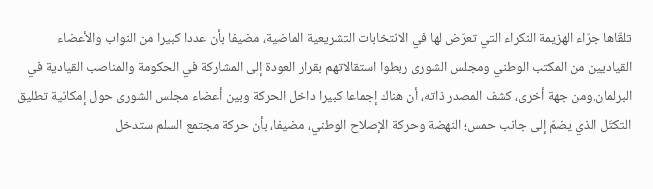تلقّاها جرّاء الهزيمة النكراء التي تعرّض لها في الانتخابات التشريعية الماضية، مضيفا بأن عددا كبيرا من النواب والأعضاء القياديين من المكتب الوطني ومجلس الشورى ربطوا استقالاتهم بقرار العودة إلى المشاركة في الحكومة والمناصب القيادية في البرلمان.ومن جهة أخرى، كشف المصدر ذاته، أن هناك إجماعا كبيرا داخل الحركة وبين أعضاء مجلس الشورى حول إمكانية تطليق التكتّل الذي يضمّ إلى جانب حمس؛ النهضة وحركة الإصلاح الوطني، مضيفا، بأن حركة مجتمع السلم ستدخل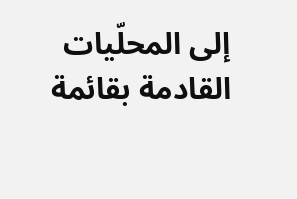إلى المحلّيات القادمة بقائمة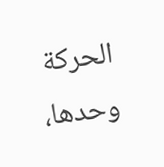الحركة وحدها،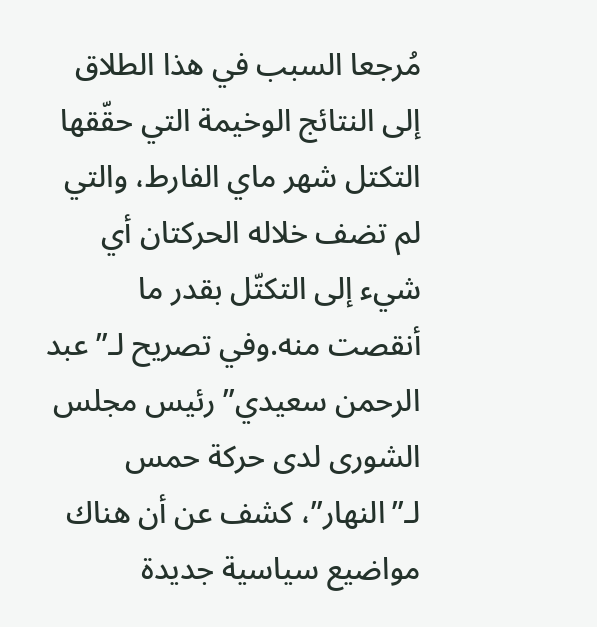مُرجعا السبب في هذا الطلاق إلى النتائج الوخيمة التي حقّقها التكتل شهر ماي الفارط، والتي لم تضف خلاله الحركتان أي شيء إلى التكتّل بقدر ما أنقصت منه.وفي تصريح لـ”عبد الرحمن سعيدي” رئيس مجلس الشورى لدى حركة حمس لـ”النهار”، كشف عن أن هناك مواضيع سياسية جديدة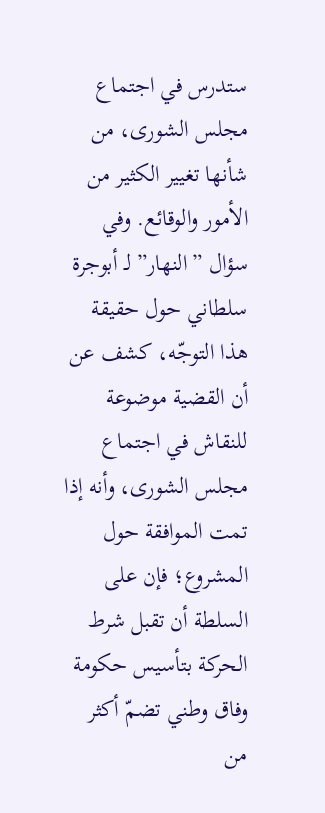ستدرس في اجتماع مجلس الشورى، من شأنها تغيير الكثير من الأمور والوقائع. وفي سؤال ”النهار” لـ أبوجرة سلطاني حول حقيقة هذا التوجّه، كشف عن أن القضية موضوعة للنقاش في اجتماع مجلس الشورى، وأنه إذا تمت الموافقة حول المشروع؛ فإن على السلطة أن تقبل شرط الحركة بتأسيس حكومة وفاق وطني تضمّ أكثر من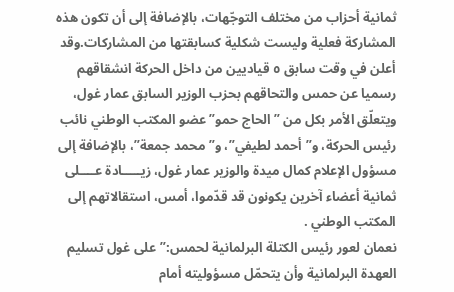ثمانية أحزاب من مختلف التوجّهات، بالإضافة إلى أن تكون هذه المشاركة فعلية وليست شكلية كسابقتها من المشاركات.وقد أعلن في وقت سابق ٥ قياديين من داخل الحركة انشقاقهم رسميا عن حمس والتحاقهم بحزب الوزير السابق عمار غول، ويتعلّق الأمر بكل من ”الحاج حمو” عضو المكتب الوطني نائب رئيس الحركة، و”أحمد لطيفي”، و”محمد جمعة”، بالإضافة إلى مسؤول الإعلام كمال ميدة والوزير عمار غول، زيـــــادة عــــلى ثمانية أعضاء آخرين يكونون قد قدّموا، أمس، استقالاتهم إلى المكتب الوطني .
نعمان لعور رئيس الكتلة البرلمانية لحمس:”على غول تسليم العهدة البرلمانية وأن يتحمّل مسؤوليته أمام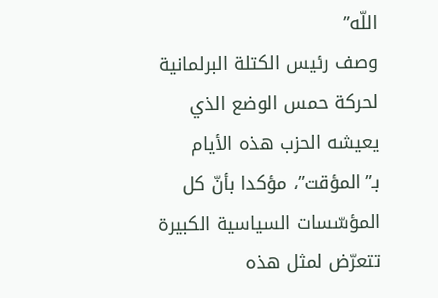اللّه”
وصف رئيس الكتلة البرلمانية لحركة حمس الوضع الذي يعيشه الحزب هذه الأيام بـ”المؤقت”، مؤكدا بأنّ كل المؤسّسات السياسية الكبيرة تتعرّض لمثل هذه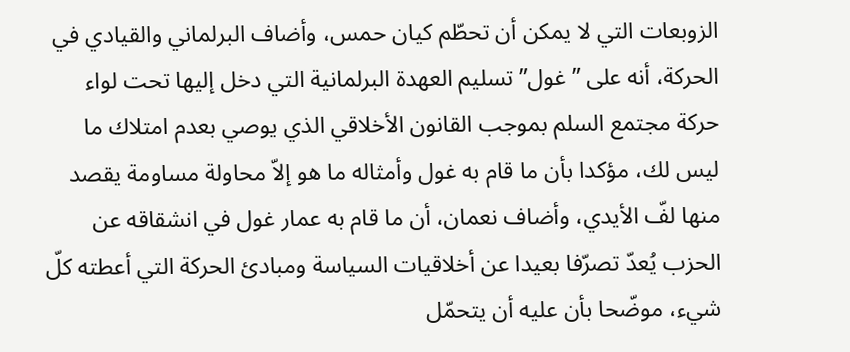الزوبعات التي لا يمكن أن تحطّم كيان حمس، وأضاف البرلماني والقيادي في الحركة، أنه على ”غول” تسليم العهدة البرلمانية التي دخل إليها تحت لواء حركة مجتمع السلم بموجب القانون الأخلاقي الذي يوصي بعدم امتلاك ما ليس لك، مؤكدا بأن ما قام به غول وأمثاله ما هو إلاّ محاولة مساومة يقصد منها لفّ الأيدي، وأضاف نعمان، أن ما قام به عمار غول في انشقاقه عن الحزب يُعدّ تصرّفا بعيدا عن أخلاقيات السياسة ومبادئ الحركة التي أعطته كلّ شيء، موضّحا بأن عليه أن يتحمّل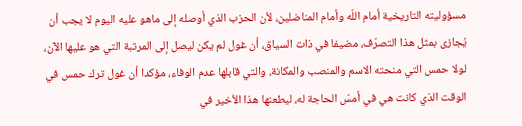مسؤوليته التاريخية أمام اللّه وأمام المناضلين، لأن الحزب الذي أوصله إلى ماهو عليه اليوم لا يجب أن يُجازى بمثل هذا التصرّف، مضيفا في ذات السياق، أن غول لم يكن ليصل إلى المرتبة التي هو عليها الآن، لولا حمس التي منحته الاسم والمنصب والمكانة، والتي قابلها عدم الوفاء، مؤكدا أن غول ترك حمس في الوقت الذي كانت هي في أمسّ الحاجة له، ليطعنها هذا الأخير في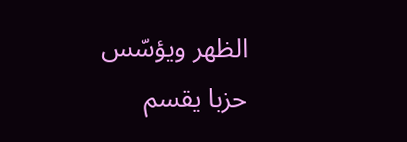الظهر ويؤسّس حزبا يقسم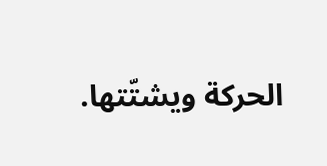الحركة ويشتّتها.